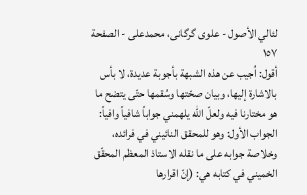لئالي الأصول - علوی گرگانی، محمدعلی - الصفحة ١٥٧
أقول: اُجيب عن هذه الشبهة بأجوبة عديدة، لا بأس بالاشارة إليها، وبيان صحّتها وسُقمها حتّى يتضح ما هو مختارنا فيه ولعلّ اللّه يلهمني جواباً شافياً وافياً:
الجواب الأول: وهو للمحقق النائيني في فرائده، وخلاصة جوابه على ما نقله الاستاذ المعظم المحقّق الخميني في كتابه هي: (إنّ اقرارها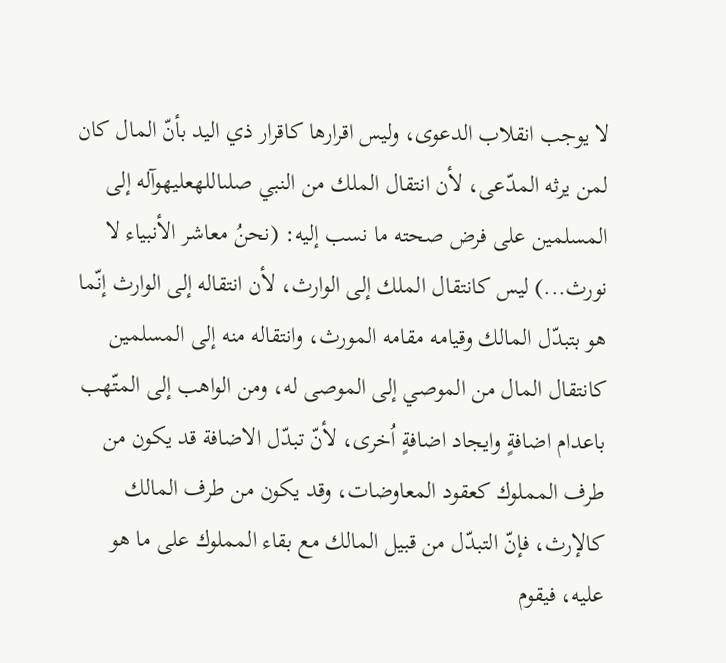لا يوجب انقلاب الدعوى، وليس اقرارها كاقرار ذي اليد بأنّ المال كان لمن يرثه المدّعى، لأن انتقال الملك من النبي صلىاللهعليهوآله إلى المسلمين على فرض صحته ما نسب إليه: (نحنُ معاشر الأنبياء لا نورث...) ليس كانتقال الملك إلى الوارث، لأن انتقاله إلى الوارث إنّما هو بتبدّل المالك وقيامه مقامه المورث، وانتقاله منه إلى المسلمين كانتقال المال من الموصي إلى الموصى له، ومن الواهب إلى المتّهب باعدام اضافةٍ وايجاد اضافةٍ اُخرى، لأنّ تبدّل الاضافة قد يكون من طرف المملوك كعقود المعاوضات، وقد يكون من طرف المالك كالإرث، فإنّ التبدّل من قبيل المالك مع بقاء المملوك على ما هو عليه، فيقوم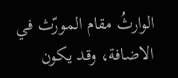الوارثُ مقام المورّث في الاضافة، وقد يكون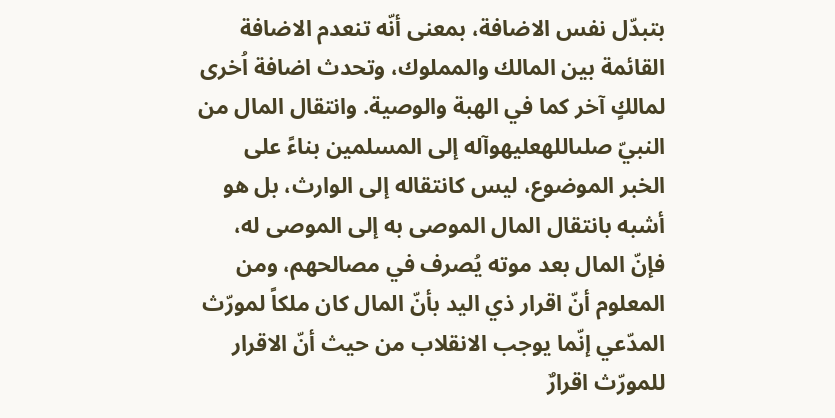بتبدّل نفس الاضافة، بمعنى أنّه تنعدم الاضافة القائمة بين المالك والمملوك، وتحدث اضافة اُخرى لمالكٍ آخر كما في الهبة والوصية. وانتقال المال من النبيّ صلىاللهعليهوآله إلى المسلمين بناءً على الخبر الموضوع، ليس كانتقاله إلى الوارث، بل هو أشبه بانتقال المال الموصى به إلى الموصى له، فإنّ المال بعد موته يُصرف في مصالحهم، ومن المعلوم أنّ اقرار ذي اليد بأنّ المال كان ملكاً لمورّث المدّعي إنّما يوجب الانقلاب من حيث أنّ الاقرار للمورّث اقرارٌ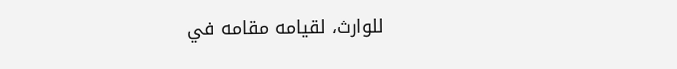للوارث، لقيامه مقامه في